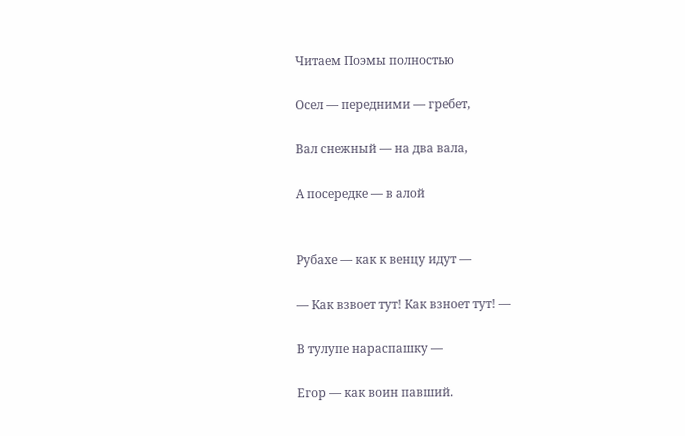Читаем Поэмы полностью

Осел — передними — гребет,

Вал снежный — на два вала,

А посередке — в алой


Рубахе — как к венцу идут —

— Как взвоет тут! Как взноет тут! —

В тулупе нараспашку —

Егор — как воин павший.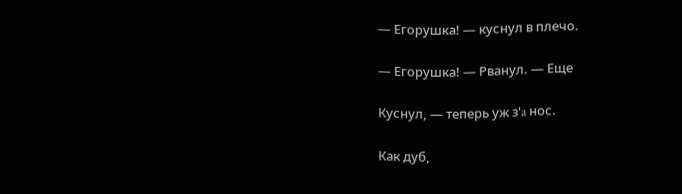— Егорушка! — куснул в плечо.

— Егорушка! — Рванул. — Еще

Куснул, — теперь уж з'a нос.

Как дуб,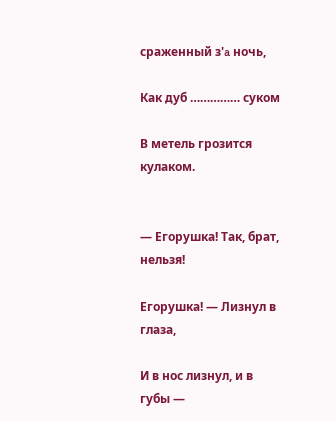сраженный з'a ночь,

Как дуб …………… суком

В метель грозится кулаком.


— Егорушка! Так, брат, нельзя!

Егорушка! — Лизнул в глаза,

И в нос лизнул, и в губы —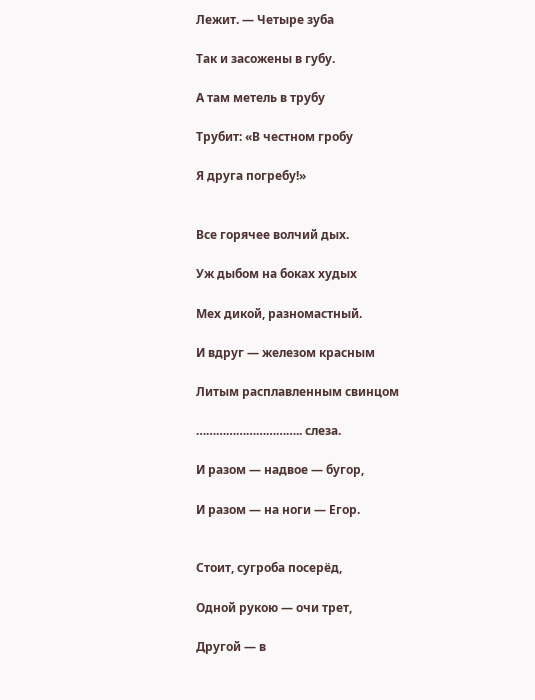Лежит. — Четыре зуба

Так и засожены в губу.

А там метель в трубу

Трубит: «В честном гробу

Я друга погребу!»


Все горячее волчий дых.

Уж дыбом на боках худых

Мех дикой, разномастный.

И вдруг — железом красным

Литым расплавленным свинцом

………………………….. слеза.

И разом — надвое — бугор,

И разом — на ноги — Егор.


Стоит, сугроба посерёд,

Одной рукою — очи трет,

Другой — в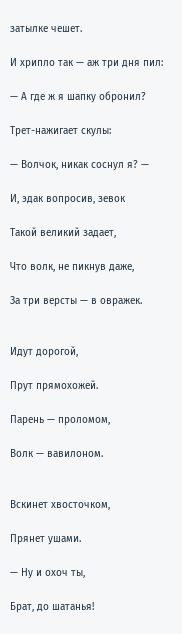затылке чешет.

И хрипло так — аж три дня пил:

— А где ж я шапку обронил?

Трет-нажигает скулы:

— Волчок, никак соснул я? —

И, эдак вопросив, зевок

Такой великий задает,

Что волк, не пикнув даже,

За три версты — в овражек.


Идут дорогой,

Прут прямохожей.

Парень — проломом,

Волк — вавилоном.


Вскинет хвосточком,

Прянет ушами.

— Ну и охоч ты,

Брат, до шатанья!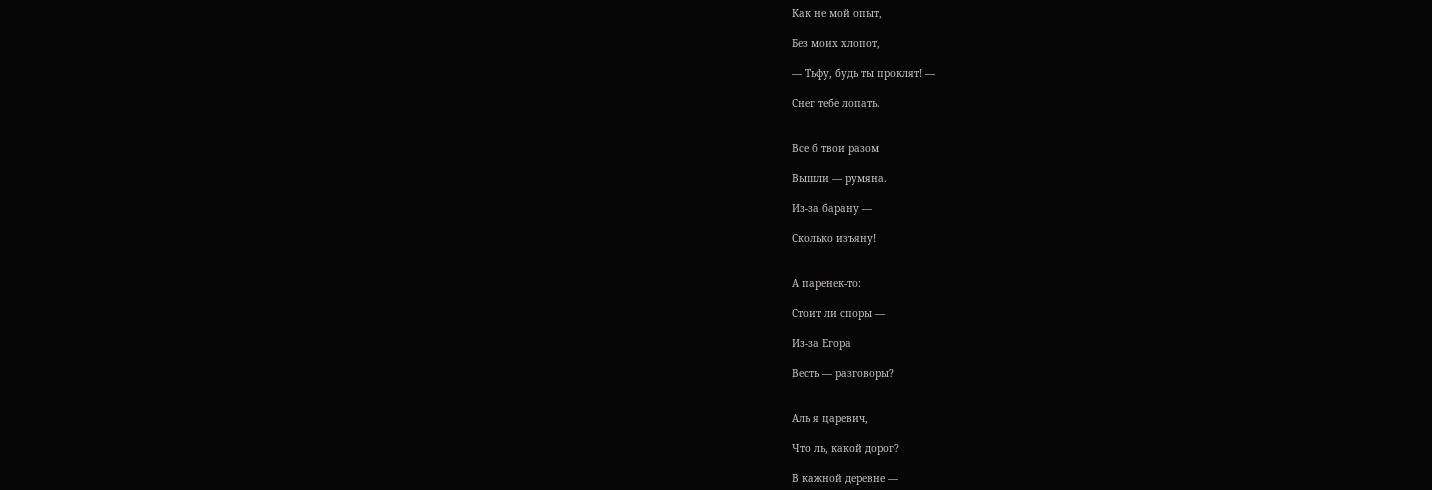Как не мой опыт,

Без моих хлопот,

— Тьфу, будь ты проклят! —

Снег тебе лопать.


Все б твои разом

Вышли — румяна.

Из-за барану —

Сколько изъяну!


А паренек-то:

Стоит ли споры —

Из-за Егора

Весть — разговоры?


Аль я царевич,

Что ль, какой дорог?

В кажной деревне —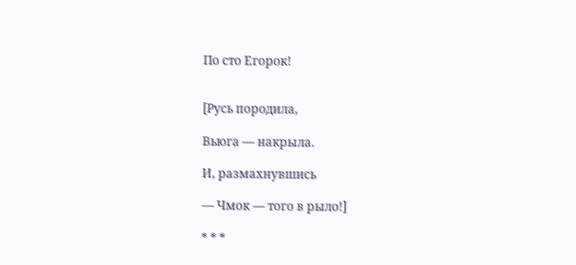По сто Егорок!


[Русь породила,

Вьюга — накрыла.

И, размахнувшись

— Чмок — того в рыло!]

* * *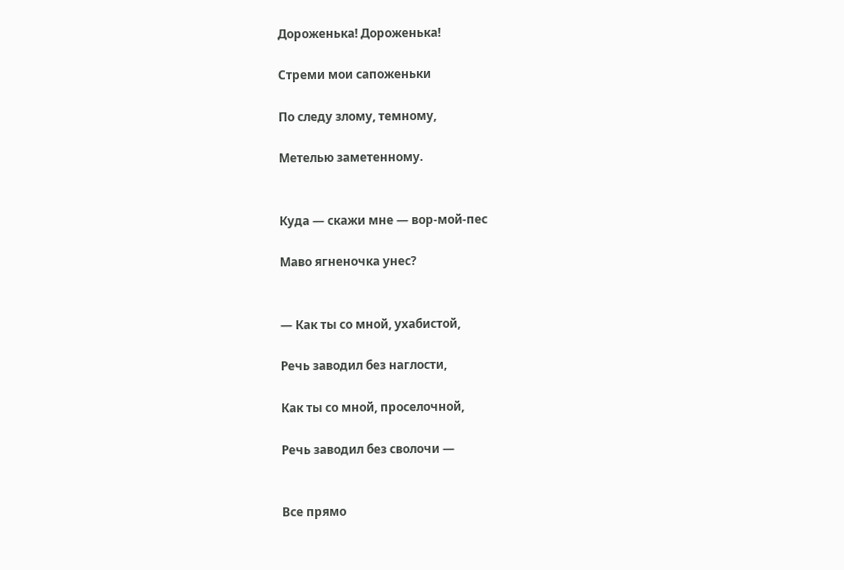Дороженька! Дороженька!

Стреми мои сапоженьки

По следу злому, темному,

Метелью заметенному.


Куда — скажи мне — вор-мой-пес

Маво ягненочка унес?


— Как ты со мной, ухабистой,

Речь заводил без наглости,

Как ты со мной, проселочной,

Речь заводил без сволочи —


Все прямо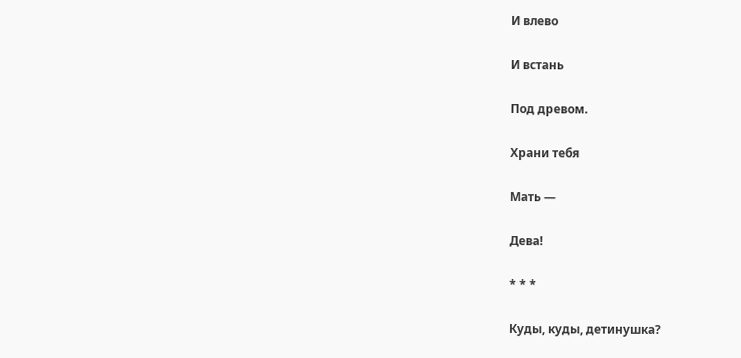И влево

И встань

Под древом.

Храни тебя

Мать —

Дева!

* * *

Куды, куды, детинушка?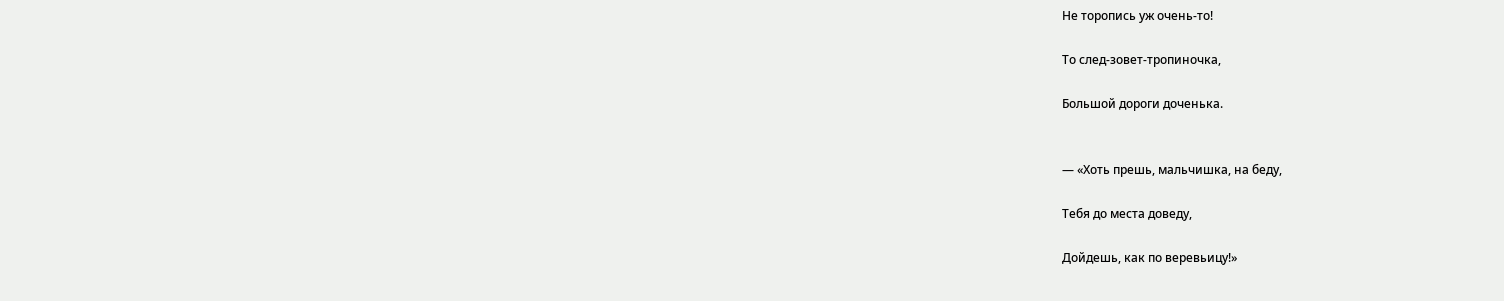Не торопись уж очень-то!

То след-зовет-тропиночка,

Большой дороги доченька.


— «Хоть прешь, мальчишка, на беду,

Тебя до места доведу,

Дойдешь, как по веревьицу!»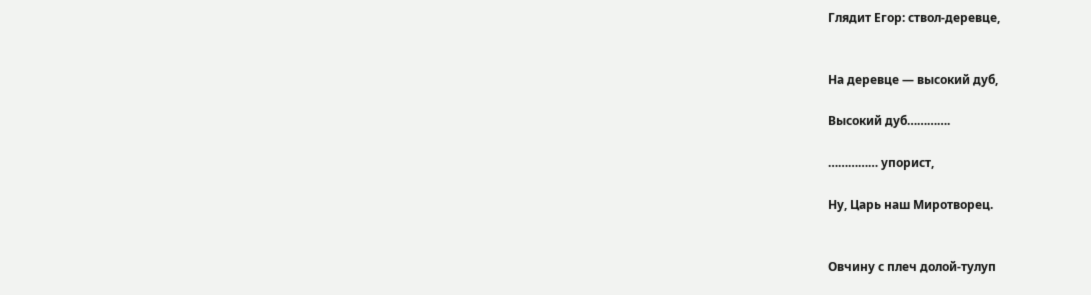Глядит Егор: ствол-деревце,


На деревце — высокий дуб,

Высокий дуб………….

…………… упорист,

Ну, Царь наш Миротворец.


Овчину с плеч долой-тулуп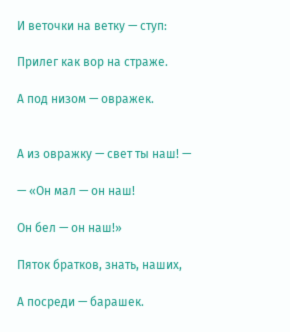И веточки на ветку — ступ:

Прилег как вор на страже.

А под низом — овражек.


А из овражку — свет ты наш! —

— «Он мал — он наш!

Он бел — он наш!»

Пяток братков, знать, наших,

А посреди — барашек.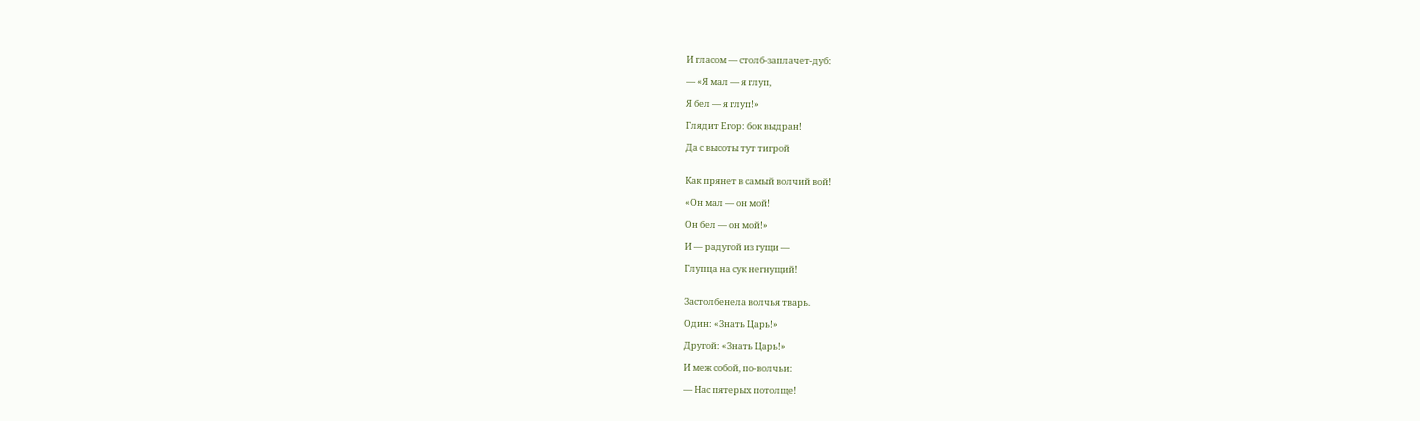И гласом — столб-заплачет-дуб:

— «Я мал — я глуп,

Я бел — я глуп!»

Глядит Егор: бок выдран!

Да с высоты тут тигрой


Как прянет в самый волчий вой!

«Он мал — он мой!

Он бел — он мой!»

И — радугой из гущи —

Глупца на сук негнущий!


Застолбенела волчья тварь.

Один: «Знать Царь!»

Другой: «Знать Царь!»

И меж собой, по-волчьи:

— Нас пятерых потолще!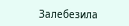Залебезила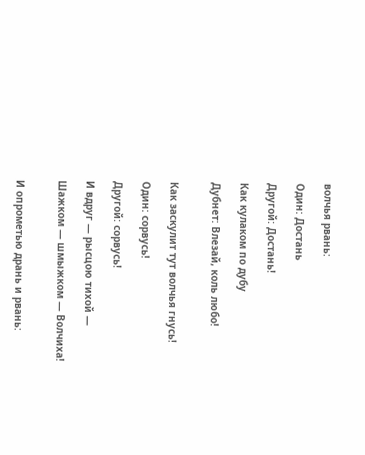волчья рвань:

Один: Достань

Другой: Достань!

Как кулаком по дубу

Дубнет: Влезай, коль любо!


Как заскулит тут волчья гнусь!

Один: сорвусь!

Другой: сорвусь!

И вдруг — рысцою тихой —

Шажком — шмыжком — Волчиха!


И опрометью дрань и рвань: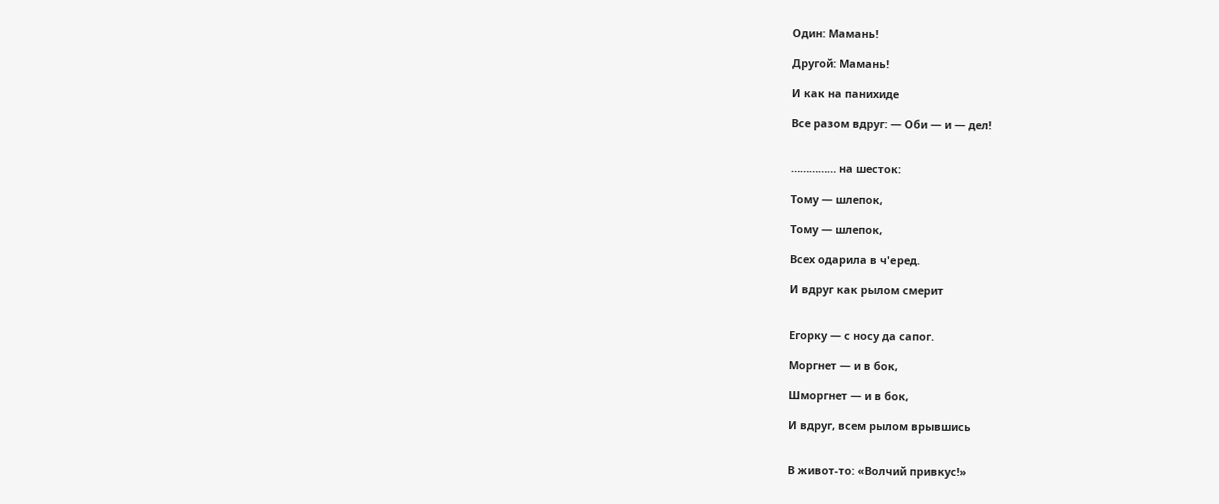Один: Мамань!

Другой: Мамань!

И как на панихиде

Все разом вдруг: — Оби — и — дел!


…………… на шесток:

Тому — шлепок,

Тому — шлепок,

Всех одарила в ч'eред.

И вдруг как рылом смерит


Егорку — с носу да сапог.

Моргнет — и в бок,

Шморгнет — и в бок,

И вдруг, всем рылом врывшись


В живот-то: «Волчий привкус!»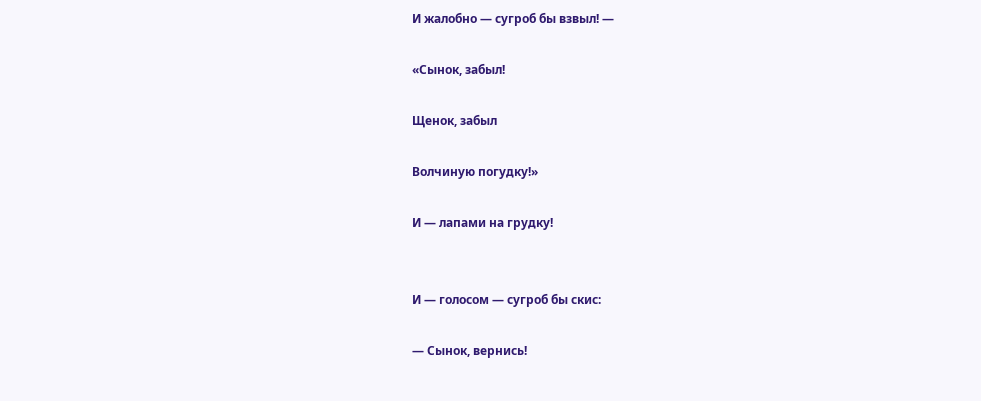И жалобно — сугроб бы взвыл! —

«Сынок, забыл!

Щенок, забыл

Волчиную погудку!»

И — лапами на грудку!


И — голосом — сугроб бы скис:

— Сынок, вернись!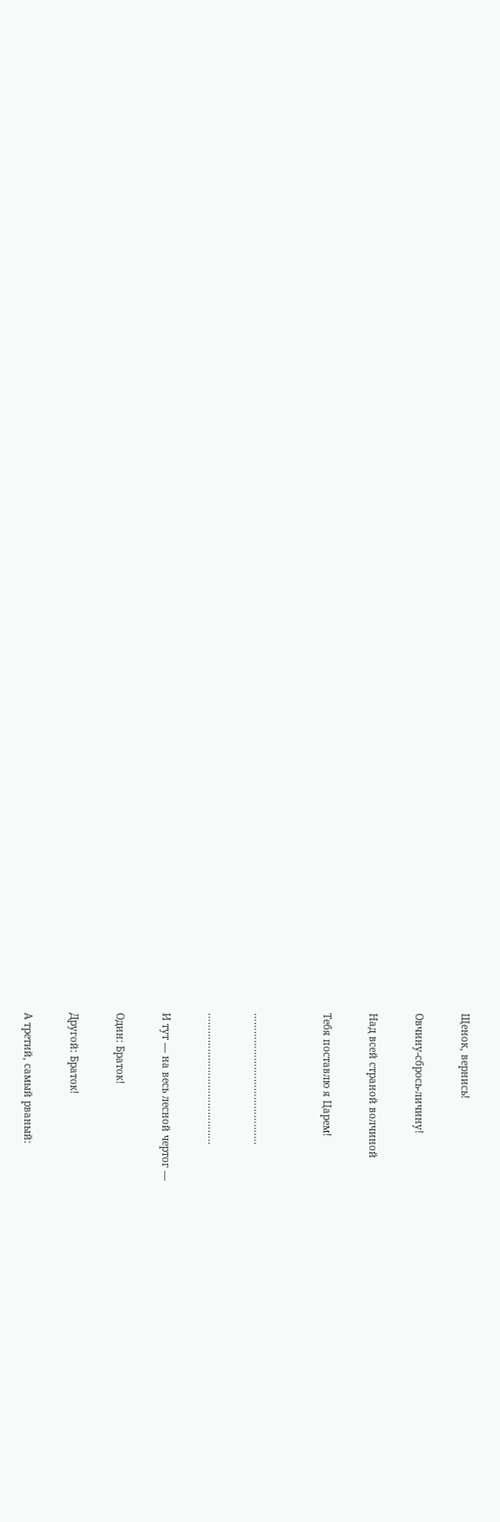Щенок, вернись!

Овчину-сбрось-личину!

Над всей страной волчиной

Тебя поставлю я Царем!


………………….………………….

……………………………………..

И тут — на весь лесной чертог —

Один: Браток!

Другой: Браток!

А третий, самый рваный: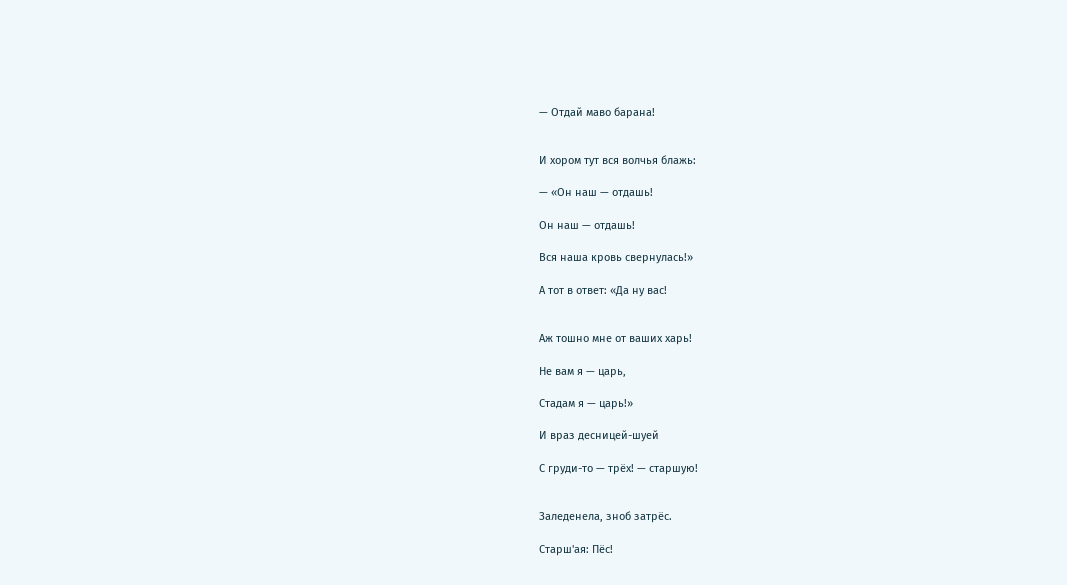— Отдай маво барана!


И хором тут вся волчья блажь:

— «Он наш — отдашь!

Он наш — отдашь!

Вся наша кровь свернулась!»

А тот в ответ: «Да ну вас!


Аж тошно мне от ваших харь!

Не вам я — царь,

Стадам я — царь!»

И враз десницей-шуей

С груди-то — трёх! — старшую!


Заледенела, зноб затрёс.

Старш'aя: Пёс!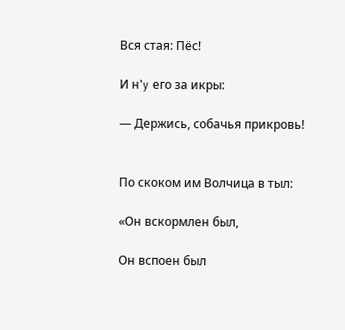Вся стая: Пёс!

И н'y его за икры:

— Держись, собачья прикровь!


По скоком им Волчица в тыл:

«Он вскормлен был,

Он вспоен был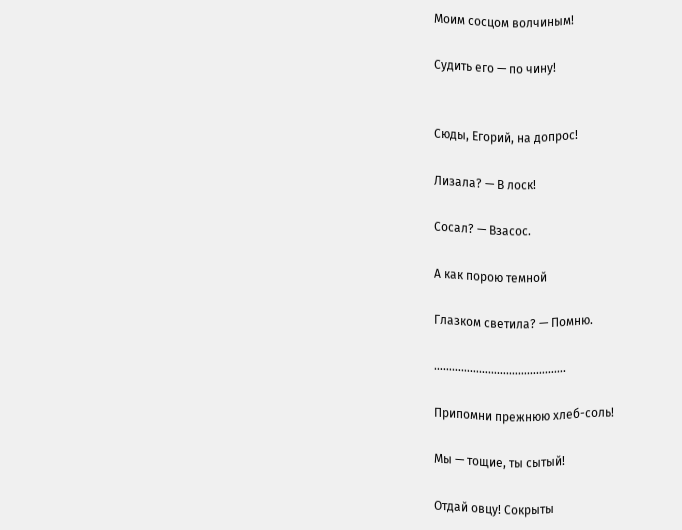Моим сосцом волчиным!

Судить его — по чину!


Сюды, Егорий, на допрос!

Лизала? — В лоск!

Сосал? — Взасос.

А как порою темной

Глазком светила? — Помню.

…………………….……………….

Припомни прежнюю хлеб-соль!

Мы — тощие, ты сытый!

Отдай овцу! Сокрыты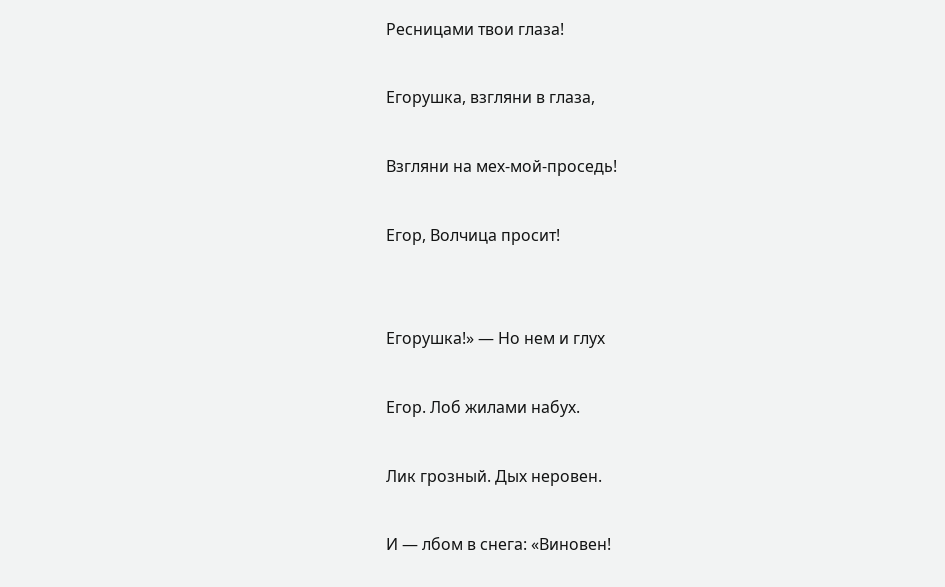Ресницами твои глаза!

Егорушка, взгляни в глаза,

Взгляни на мех-мой-проседь!

Егор, Волчица просит!


Егорушка!» — Но нем и глух

Егор. Лоб жилами набух.

Лик грозный. Дых неровен.

И — лбом в снега: «Виновен!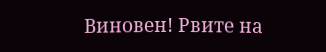Виновен! Рвите на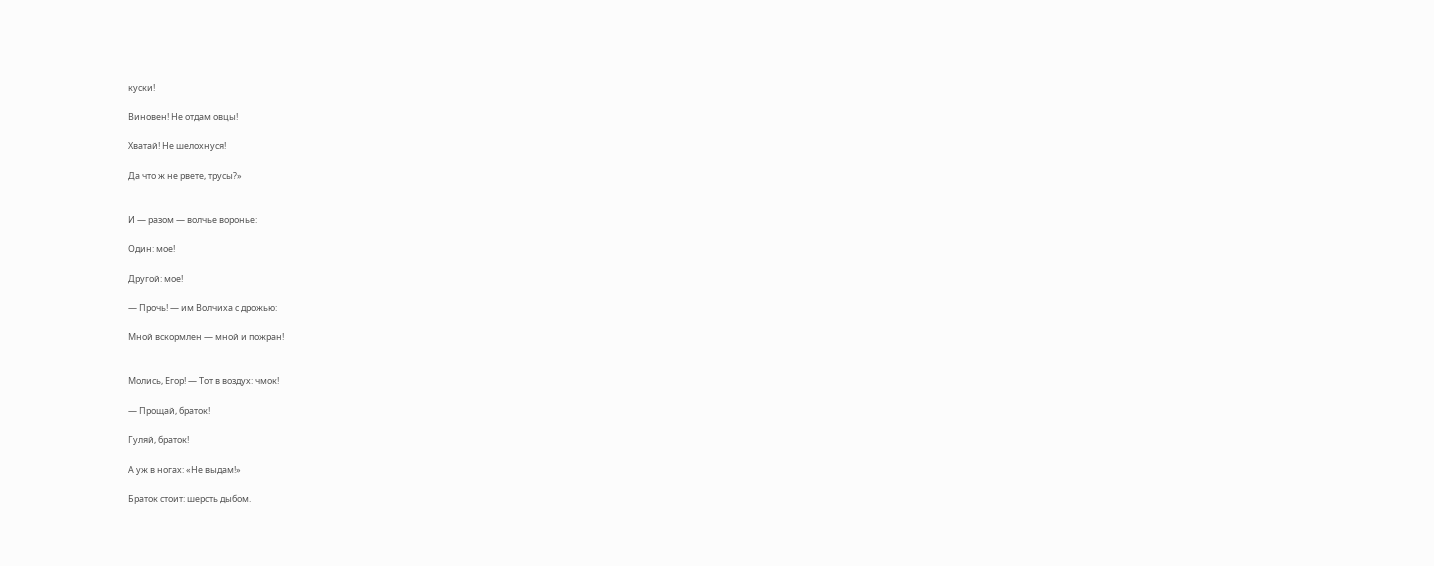куски!

Виновен! Не отдам овцы!

Хватай! Не шелохнуся!

Да что ж не рвете, трусы?»


И — разом — волчье воронье:

Один: мое!

Другой: мое!

— Прочь! — им Волчиха с дрожью:

Мной вскормлен — мной и пожран!


Молись, Егор! — Тот в воздух: чмок!

— Прощай, браток!

Гуляй, браток!

А уж в ногах: «Не выдам!»

Браток стоит: шерсть дыбом.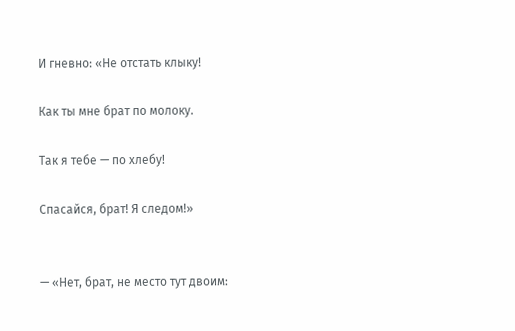И гневно: «Не отстать клыку!

Как ты мне брат по молоку.

Так я тебе — по хлебу!

Спасайся, брат! Я следом!»


— «Нет, брат, не место тут двоим: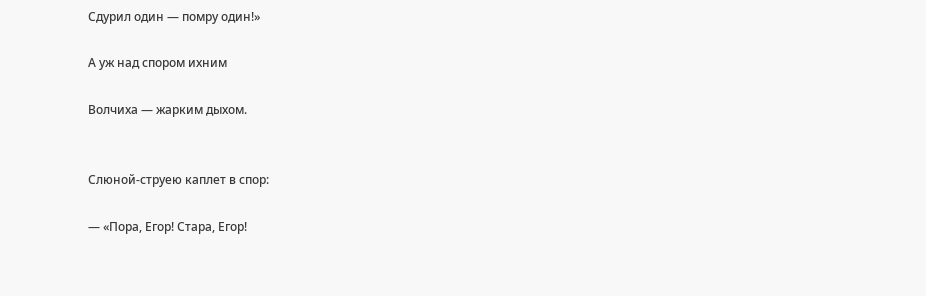Сдурил один — помру один!»

А уж над спором ихним

Волчиха — жарким дыхом.


Слюной-струею каплет в спор:

— «Пора, Егор! Стара, Егор!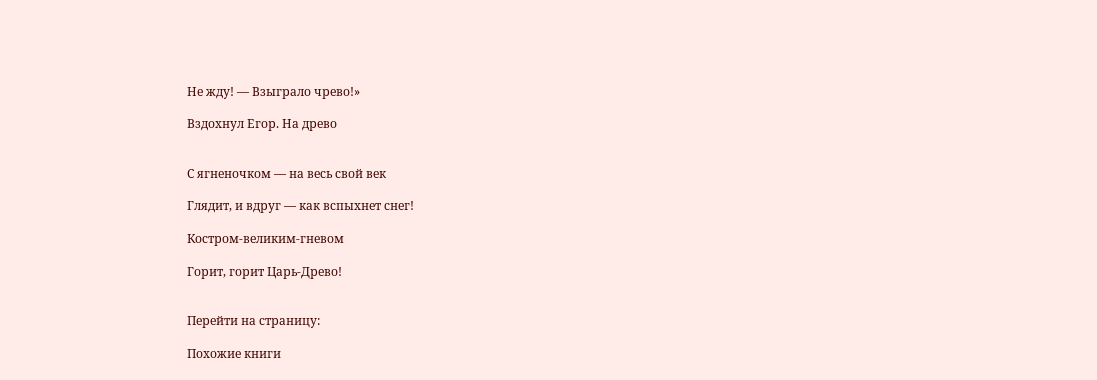Не жду! — Взыграло чрево!»

Вздохнул Егор. На древо


С ягненочком — на весь свой век

Глядит, и вдруг — как вспыхнет снег!

Костром-великим-гневом

Горит, горит Царь-Древо!


Перейти на страницу:

Похожие книги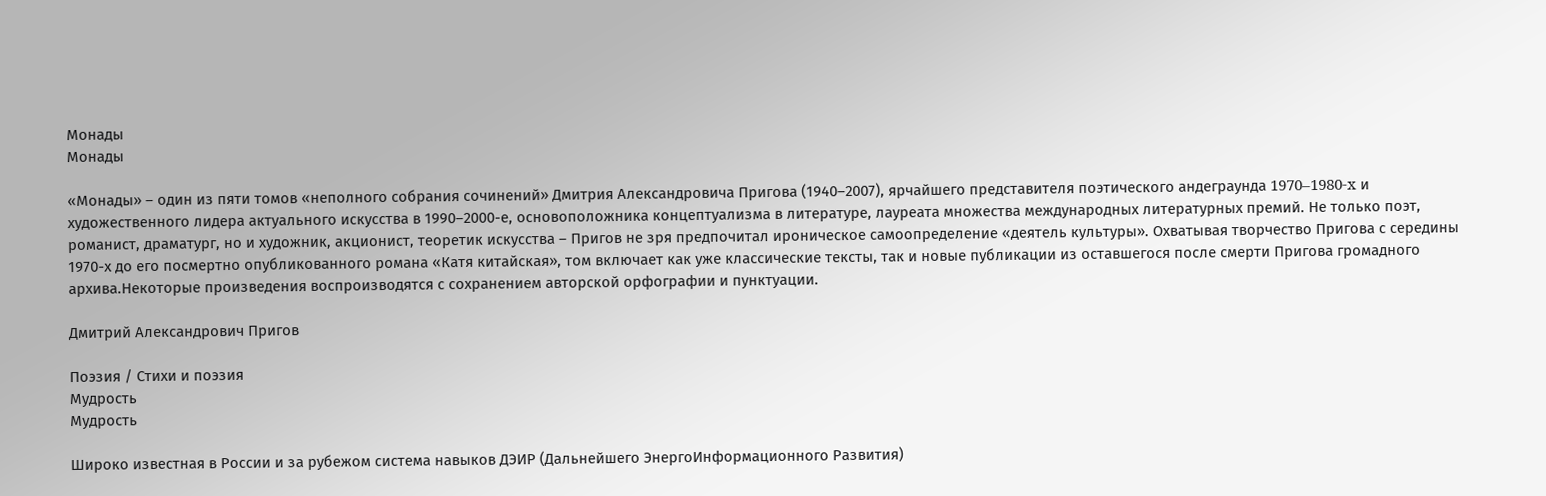Монады
Монады

«Монады» – один из пяти томов «неполного собрания сочинений» Дмитрия Александровича Пригова (1940–2007), ярчайшего представителя поэтического андеграунда 1970–1980-x и художественного лидера актуального искусства в 1990–2000-е, основоположника концептуализма в литературе, лауреата множества международных литературных премий. Не только поэт, романист, драматург, но и художник, акционист, теоретик искусства – Пригов не зря предпочитал ироническое самоопределение «деятель культуры». Охватывая творчество Пригова с середины 1970-х до его посмертно опубликованного романа «Катя китайская», том включает как уже классические тексты, так и новые публикации из оставшегося после смерти Пригова громадного архива.Некоторые произведения воспроизводятся с сохранением авторской орфографии и пунктуации.

Дмитрий Александрович Пригов

Поэзия / Стихи и поэзия
Мудрость
Мудрость

Широко известная в России и за рубежом система навыков ДЭИР (Дальнейшего ЭнергоИнформационного Развития)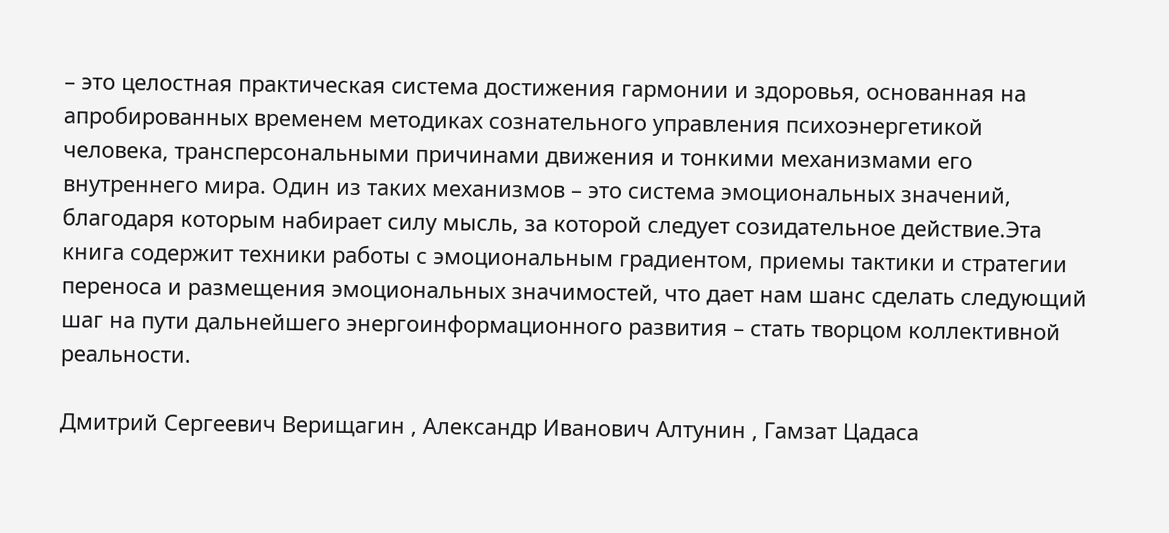– это целостная практическая система достижения гармонии и здоровья, основанная на апробированных временем методиках сознательного управления психоэнергетикой человека, трансперсональными причинами движения и тонкими механизмами его внутреннего мира. Один из таких механизмов – это система эмоциональных значений, благодаря которым набирает силу мысль, за которой следует созидательное действие.Эта книга содержит техники работы с эмоциональным градиентом, приемы тактики и стратегии переноса и размещения эмоциональных значимостей, что дает нам шанс сделать следующий шаг на пути дальнейшего энергоинформационного развития – стать творцом коллективной реальности.

Дмитрий Сергеевич Верищагин , Александр Иванович Алтунин , Гамзат Цадаса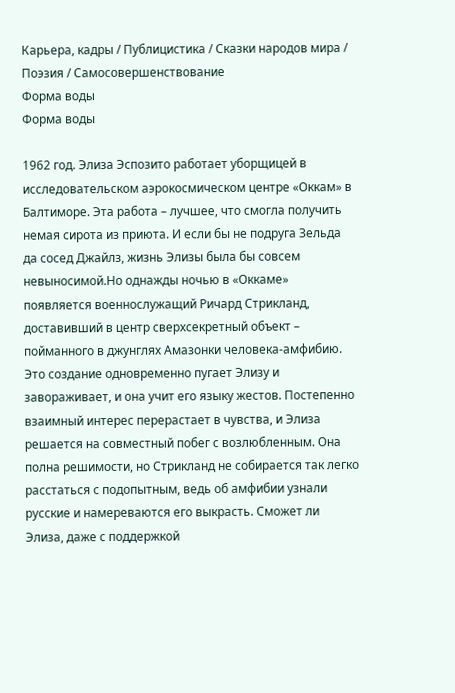Карьера, кадры / Публицистика / Сказки народов мира / Поэзия / Самосовершенствование
Форма воды
Форма воды

1962 год. Элиза Эспозито работает уборщицей в исследовательском аэрокосмическом центре «Оккам» в Балтиморе. Эта работа – лучшее, что смогла получить немая сирота из приюта. И если бы не подруга Зельда да сосед Джайлз, жизнь Элизы была бы совсем невыносимой.Но однажды ночью в «Оккаме» появляется военнослужащий Ричард Стрикланд, доставивший в центр сверхсекретный объект – пойманного в джунглях Амазонки человека-амфибию. Это создание одновременно пугает Элизу и завораживает, и она учит его языку жестов. Постепенно взаимный интерес перерастает в чувства, и Элиза решается на совместный побег с возлюбленным. Она полна решимости, но Стрикланд не собирается так легко расстаться с подопытным, ведь об амфибии узнали русские и намереваются его выкрасть. Сможет ли Элиза, даже с поддержкой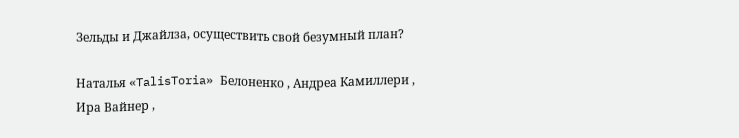Зельды и Джайлза, осуществить свой безумный план?

Наталья «TalisToria» Белоненко , Андреа Камиллери , Ира Вайнер ,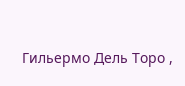Гильермо Дель Торо ,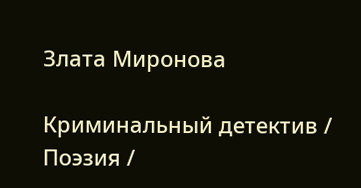Злата Миронова

Криминальный детектив / Поэзия /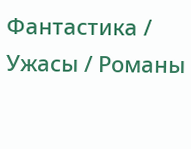Фантастика / Ужасы / Романы